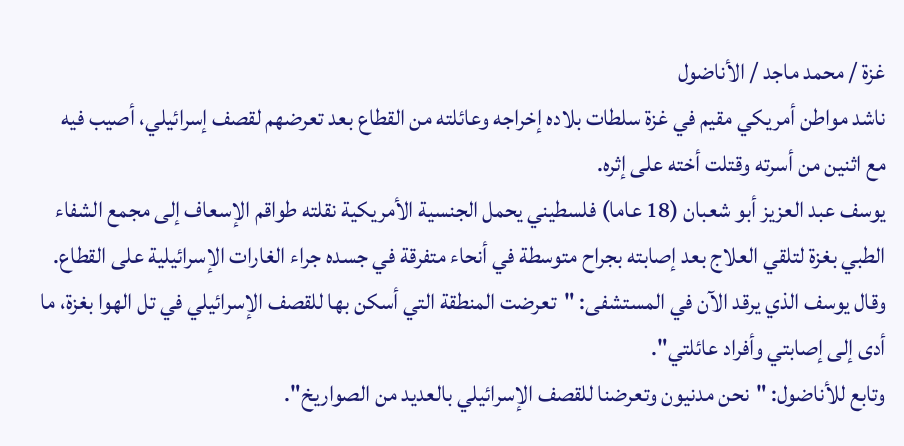غزة / محمد ماجد / الأناضول
ناشد مواطن أمريكي مقيم في غزة سلطات بلاده إخراجه وعائلته من القطاع بعد تعرضهم لقصف إسرائيلي، أصيب فيه مع اثنين من أسرته وقتلت أخته على إثره.
يوسف عبد العزيز أبو شعبان (18 عاما) فلسطيني يحمل الجنسية الأمريكية نقلته طواقم الإسعاف إلى مجمع الشفاء الطبي بغزة لتلقي العلاج بعد إصابته بجراح متوسطة في أنحاء متفرقة في جسده جراء الغارات الإسرائيلية على القطاع.
وقال يوسف الذي يرقد الآن في المستشفى: "تعرضت المنطقة التي أسكن بها للقصف الإسرائيلي في تل الهوا بغزة، ما أدى إلى إصابتي وأفراد عائلتي".
وتابع للأناضول: "نحن مدنيون وتعرضنا للقصف الإسرائيلي بالعديد من الصواريخ".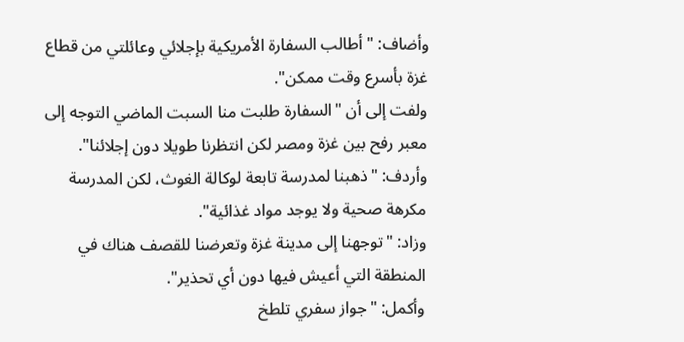وأضاف: "أطالب السفارة الأمريكية بإجلائي وعائلتي من قطاع غزة بأسرع وقت ممكن".
ولفت إلى أن "السفارة طلبت منا السبت الماضي التوجه إلى معبر رفح بين غزة ومصر لكن انتظرنا طويلا دون إجلائنا".
وأردف: "ذهبنا لمدرسة تابعة لوكالة الغوث، لكن المدرسة مكرهة صحية ولا يوجد مواد غذائية".
وزاد: "توجهنا إلى مدينة غزة وتعرضنا للقصف هناك في المنطقة التي أعيش فيها دون أي تحذير".
وأكمل: "جواز سفري تلطخ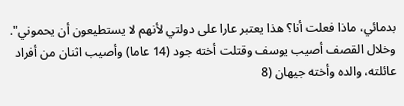بدمائي، ماذا فعلت أنا؟ هذا يعتبر عارا على دولتي لأنهم لا يستطيعون أن يحموني".
وخلال القصف أصيب يوسف وقتلت أخته جود (14 عاما) وأصيب اثنان من أفراد عائلته، والده وأخته جيهان (8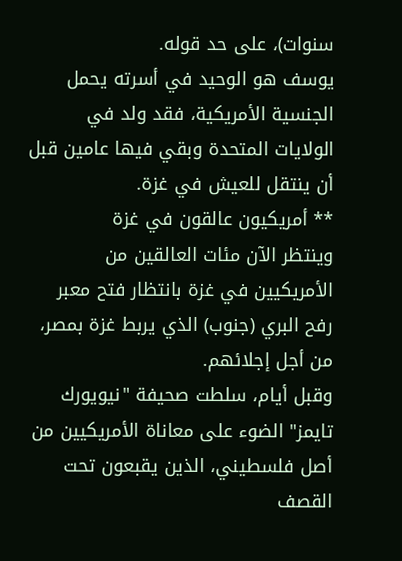سنوات)، على حد قوله.
يوسف هو الوحيد في أسرته يحمل الجنسية الأمريكية، فقد ولد في الولايات المتحدة وبقي فيها عامين قبل أن ينتقل للعيش في غزة.
** أمريكيون عالقون في غزة
وينتظر الآن مئات العالقين من الأمريكيين في غزة بانتظار فتح معبر رفح البري (جنوب) الذي يربط غزة بمصر، من أجل إجلائهم.
وقبل أيام، سلطت صحيفة "نيويورك تايمز" الضوء على معاناة الأمريكيين من أصل فلسطيني، الذين يقبعون تحت القصف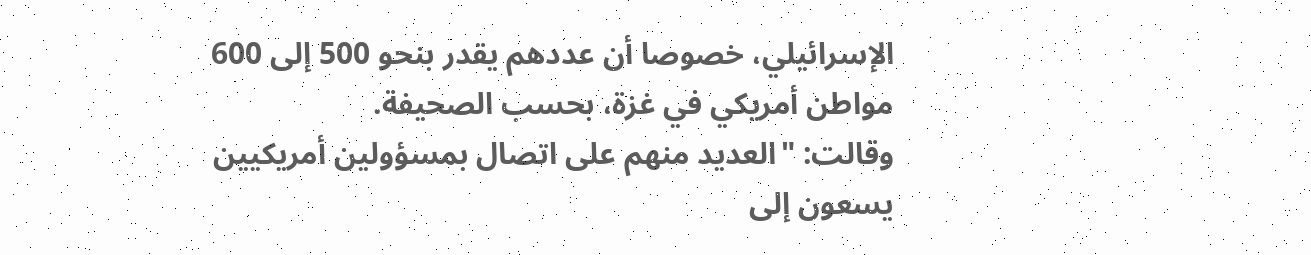الإسرائيلي، خصوصا أن عددهم يقدر بنحو 500 إلى 600 مواطن أمريكي في غزة، بحسب الصحيفة.
وقالت: "العديد منهم على اتصال بمسؤولين أمريكيين يسعون إلى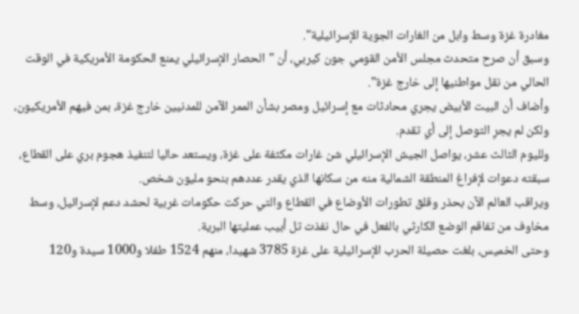مغادرة غزة وسط وابل من الغارات الجوية الإسرائيلية".
وسبق أن صرح متحدث مجلس الأمن القومي جون كيربي، أن "الحصار الإسرائيلي يمنع الحكومة الأمريكية في الوقت الحالي من نقل مواطنيها إلى خارج غزة".
وأضاف أن البيت الأبيض يجري محادثات مع إسرائيل ومصر بشأن الممر الآمن للمدنيين خارج غزة، بمن فيهم الأمريكيون، ولكن لم يجرِ التوصل إلى أي تقدم.
ولليوم الثالث عشر، يواصل الجيش الإسرائيلي شن غارات مكثفة على غزة، ويستعد حاليا لتنفيذ هجوم بري على القطاع، سبقته دعوات لإفراغ المنطقة الشمالية منه من سكانها الذي يقدر عددهم بنحو مليون شخص.
ويراقب العالم الآن بحذر وقلق تطورات الأوضاع في القطاع والتي حركت حكومات غربية لحشد دعم لإسرائيل، وسط مخاوف من تفاقم الوضع الكارثي بالفعل في حال نفذت تل أبيب عمليتها البرية.
وحتى الخميس، بلغت حصيلة الحرب الإسرائيلية على غزة 3785 شهيدا، منهم 1524 طفلا و1000 سيدة و120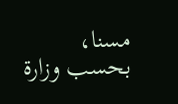مسنا، بحسب وزارة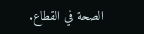الصحة في القطاع.